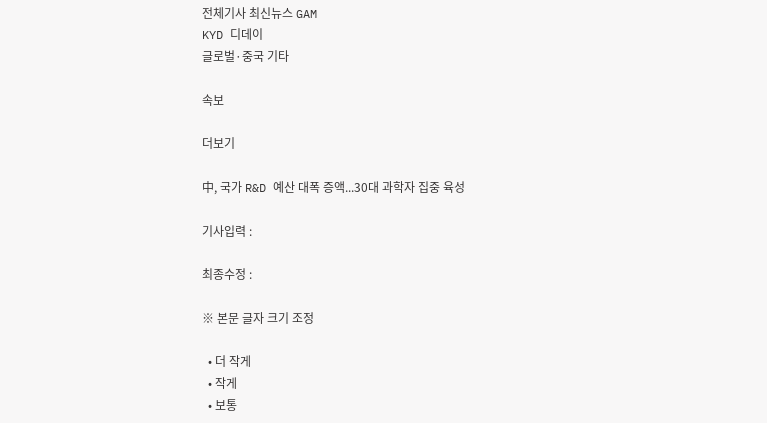전체기사 최신뉴스 GAM
KYD 디데이
글로벌·중국 기타

속보

더보기

中, 국가 R&D 예산 대폭 증액...30대 과학자 집중 육성

기사입력 :

최종수정 :

※ 본문 글자 크기 조정

  • 더 작게
  • 작게
  • 보통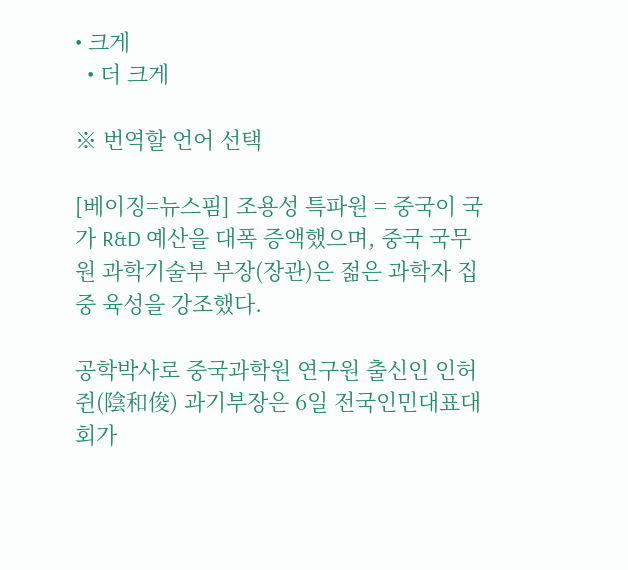• 크게
  • 더 크게

※ 번역할 언어 선택

[베이징=뉴스핌] 조용성 특파원 = 중국이 국가 R&D 예산을 대폭 증액했으며, 중국 국무원 과학기술부 부장(장관)은 젊은 과학자 집중 육성을 강조했다.

공학박사로 중국과학원 연구원 출신인 인허쥔(陰和俊) 과기부장은 6일 전국인민대표대회가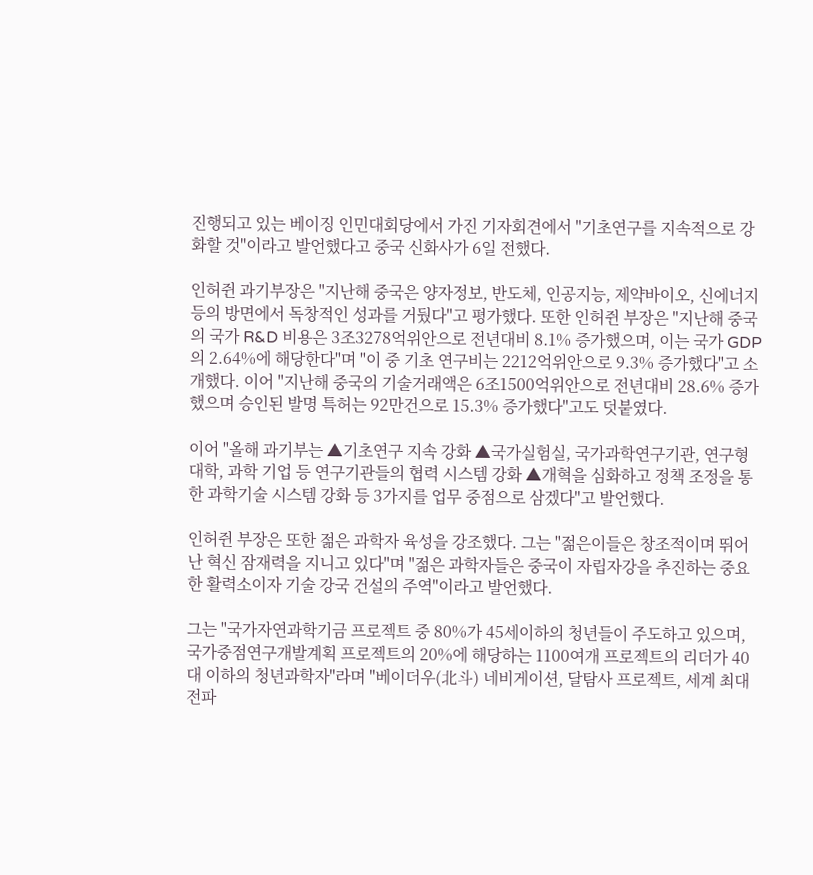진행되고 있는 베이징 인민대회당에서 가진 기자회견에서 "기초연구를 지속적으로 강화할 것"이라고 발언했다고 중국 신화사가 6일 전했다.

인허쥔 과기부장은 "지난해 중국은 양자정보, 반도체, 인공지능, 제약바이오, 신에너지 등의 방면에서 독창적인 성과를 거뒀다"고 평가했다. 또한 인허쥔 부장은 "지난해 중국의 국가 R&D 비용은 3조3278억위안으로 전년대비 8.1% 증가했으며, 이는 국가 GDP의 2.64%에 해당한다"며 "이 중 기초 연구비는 2212억위안으로 9.3% 증가했다"고 소개했다. 이어 "지난해 중국의 기술거래액은 6조1500억위안으로 전년대비 28.6% 증가했으며 승인된 발명 특허는 92만건으로 15.3% 증가했다"고도 덧붙였다.

이어 "올해 과기부는 ▲기초연구 지속 강화 ▲국가실험실, 국가과학연구기관, 연구형 대학, 과학 기업 등 연구기관들의 협력 시스템 강화 ▲개혁을 심화하고 정책 조정을 통한 과학기술 시스템 강화 등 3가지를 업무 중점으로 삼겠다"고 발언했다.

인허쥔 부장은 또한 젊은 과학자 육성을 강조했다. 그는 "젊은이들은 창조적이며 뛰어난 혁신 잠재력을 지니고 있다"며 "젊은 과학자들은 중국이 자립자강을 추진하는 중요한 활력소이자 기술 강국 건설의 주역"이라고 발언했다.

그는 "국가자연과학기금 프로젝트 중 80%가 45세이하의 청년들이 주도하고 있으며, 국가중점연구개발계획 프로젝트의 20%에 해당하는 1100여개 프로젝트의 리더가 40대 이하의 청년과학자"라며 "베이더우(北斗) 네비게이션, 달탐사 프로젝트, 세계 최대 전파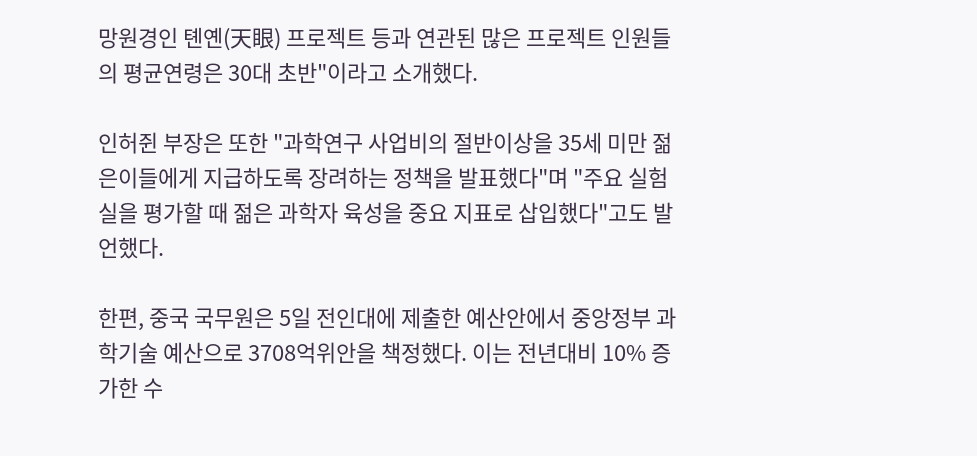망원경인 톈옌(天眼) 프로젝트 등과 연관된 많은 프로젝트 인원들의 평균연령은 30대 초반"이라고 소개했다.

인허쥔 부장은 또한 "과학연구 사업비의 절반이상을 35세 미만 젊은이들에게 지급하도록 장려하는 정책을 발표했다"며 "주요 실험실을 평가할 때 젊은 과학자 육성을 중요 지표로 삽입했다"고도 발언했다.

한편, 중국 국무원은 5일 전인대에 제출한 예산안에서 중앙정부 과학기술 예산으로 3708억위안을 책정했다. 이는 전년대비 10% 증가한 수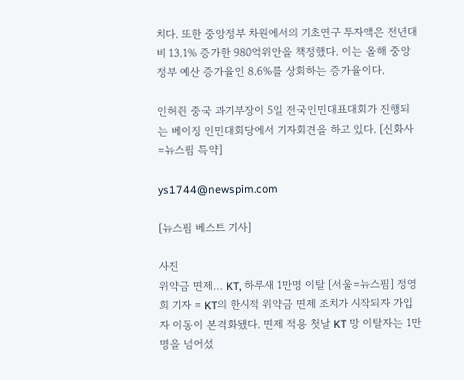치다. 또한 중앙정부 차원에서의 기초연구 투자액은 전년대비 13.1% 증가한 980억위안을 책정했다. 이는 올해 중앙정부 예산 증가율인 8.6%를 상회하는 증가율이다.

인허쥔 중국 과기부장이 5일 전국인민대표대회가 진행되는 베이징 인민대회당에서 기자회견을 하고 있다. [신화사=뉴스핌 특약]

ys1744@newspim.com

[뉴스핌 베스트 기사]

사진
위약금 면제… KT, 하루새 1만명 이탈 [서울=뉴스핌] 정영희 기자 = KT의 한시적 위약금 면제 조치가 시작되자 가입자 이동이 본격화됐다. 면제 적용 첫날 KT 망 이탈자는 1만명을 넘어섰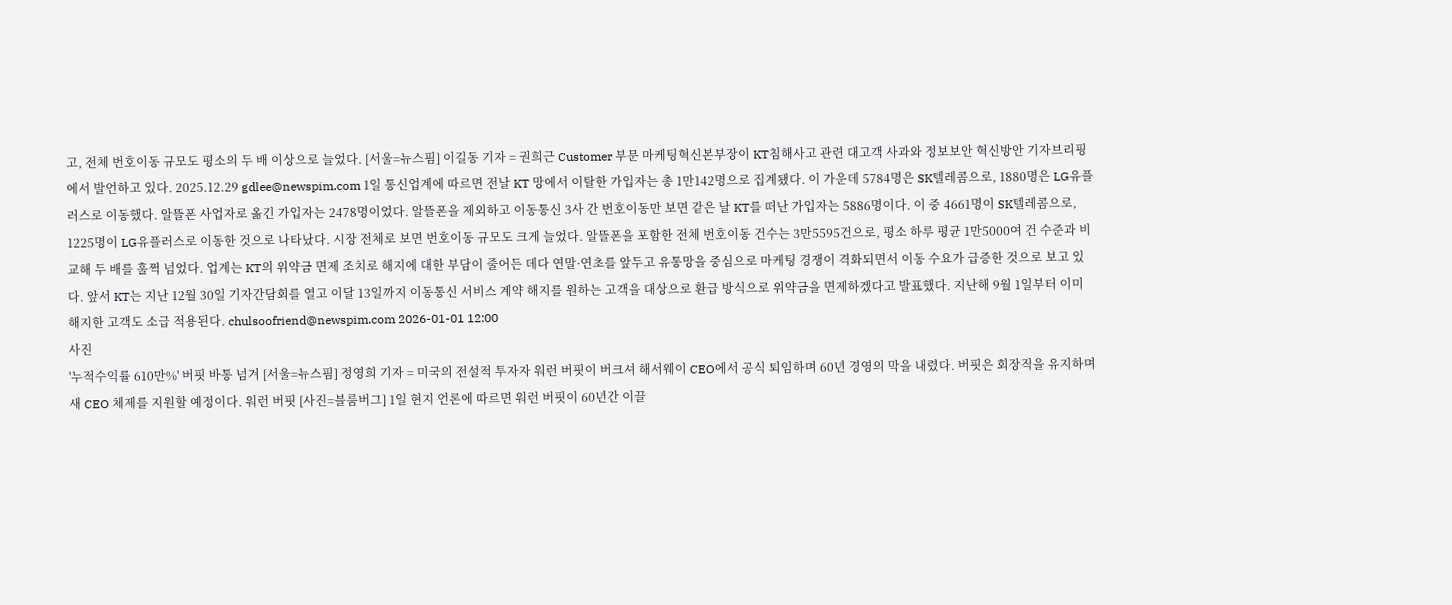고, 전체 번호이동 규모도 평소의 두 배 이상으로 늘었다. [서울=뉴스핌] 이길동 기자 = 권희근 Customer 부문 마케팅혁신본부장이 KT침해사고 관련 대고객 사과와 정보보안 혁신방안 기자브리핑에서 발언하고 있다. 2025.12.29 gdlee@newspim.com 1일 통신업계에 따르면 전날 KT 망에서 이탈한 가입자는 총 1만142명으로 집계됐다. 이 가운데 5784명은 SK텔레콤으로, 1880명은 LG유플러스로 이동했다. 알뜰폰 사업자로 옮긴 가입자는 2478명이었다. 알뜰폰을 제외하고 이동통신 3사 간 번호이동만 보면 같은 날 KT를 떠난 가입자는 5886명이다. 이 중 4661명이 SK텔레콤으로, 1225명이 LG유플러스로 이동한 것으로 나타났다. 시장 전체로 보면 번호이동 규모도 크게 늘었다. 알뜰폰을 포함한 전체 번호이동 건수는 3만5595건으로, 평소 하루 평균 1만5000여 건 수준과 비교해 두 배를 훌쩍 넘었다. 업계는 KT의 위약금 면제 조치로 해지에 대한 부담이 줄어든 데다 연말·연초를 앞두고 유통망을 중심으로 마케팅 경쟁이 격화되면서 이동 수요가 급증한 것으로 보고 있다. 앞서 KT는 지난 12월 30일 기자간담회를 열고 이달 13일까지 이동통신 서비스 계약 해지를 원하는 고객을 대상으로 환급 방식으로 위약금을 면제하겠다고 발표했다. 지난해 9월 1일부터 이미 해지한 고객도 소급 적용된다. chulsoofriend@newspim.com 2026-01-01 12:00
사진
'누적수익률 610만%' 버핏 바통 넘겨 [서울=뉴스핌] 정영희 기자 = 미국의 전설적 투자자 워런 버핏이 버크셔 해서웨이 CEO에서 공식 퇴임하며 60년 경영의 막을 내렸다. 버핏은 회장직을 유지하며 새 CEO 체제를 지원할 예정이다. 워런 버핏 [사진=블룸버그] 1일 현지 언론에 따르면 워런 버핏이 60년간 이끌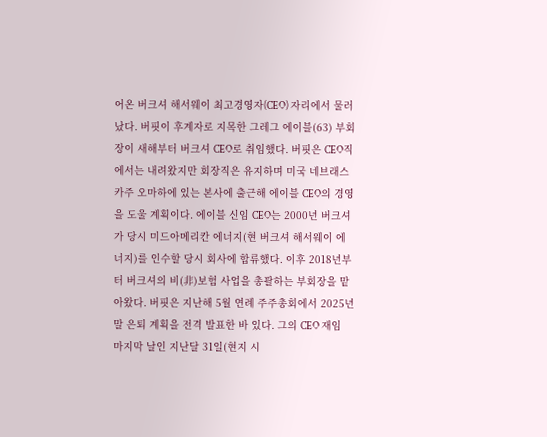어온 버크셔 해서웨이 최고경영자(CEO) 자리에서 물러났다. 버핏이 후계자로 지목한 그레그 에이블(63) 부회장이 새해부터 버크셔 CEO로 취임했다. 버핏은 CEO직에서는 내려왔지만 회장직은 유지하며 미국 네브래스카주 오마하에 있는 본사에 출근해 에이블 CEO의 경영을 도울 계획이다. 에이블 신임 CEO는 2000년 버크셔가 당시 미드아메리칸 에너지(현 버크셔 해서웨이 에너지)를 인수할 당시 회사에 합류했다. 이후 2018년부터 버크셔의 비(非)보험 사업을 총괄하는 부회장을 맡아왔다. 버핏은 지난해 5월 연례 주주총회에서 2025년 말 은퇴 계획을 전격 발표한 바 있다. 그의 CEO 재임 마지막 날인 지난달 31일(현지 시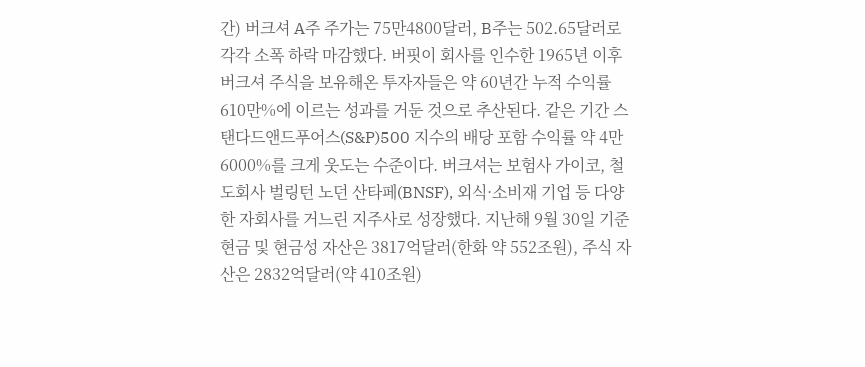간) 버크셔 A주 주가는 75만4800달러, B주는 502.65달러로 각각 소폭 하락 마감했다. 버핏이 회사를 인수한 1965년 이후 버크셔 주식을 보유해온 투자자들은 약 60년간 누적 수익률 610만%에 이르는 성과를 거둔 것으로 추산된다. 같은 기간 스탠다드앤드푸어스(S&P)500 지수의 배당 포함 수익률 약 4만6000%를 크게 웃도는 수준이다. 버크셔는 보험사 가이코, 철도회사 벌링턴 노던 산타페(BNSF), 외식·소비재 기업 등 다양한 자회사를 거느린 지주사로 성장했다. 지난해 9월 30일 기준 현금 및 현금성 자산은 3817억달러(한화 약 552조원), 주식 자산은 2832억달러(약 410조원)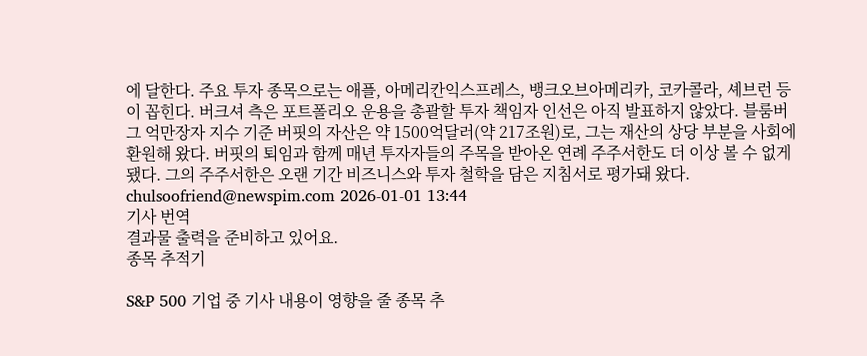에 달한다. 주요 투자 종목으로는 애플, 아메리칸익스프레스, 뱅크오브아메리카, 코카콜라, 셰브런 등이 꼽힌다. 버크셔 측은 포트폴리오 운용을 총괄할 투자 책임자 인선은 아직 발표하지 않았다. 블룸버그 억만장자 지수 기준 버핏의 자산은 약 1500억달러(약 217조원)로, 그는 재산의 상당 부분을 사회에 환원해 왔다. 버핏의 퇴임과 함께 매년 투자자들의 주목을 받아온 연례 주주서한도 더 이상 볼 수 없게 됐다. 그의 주주서한은 오랜 기간 비즈니스와 투자 철학을 담은 지침서로 평가돼 왔다. chulsoofriend@newspim.com 2026-01-01 13:44
기사 번역
결과물 출력을 준비하고 있어요.
종목 추적기

S&P 500 기업 중 기사 내용이 영향을 줄 종목 추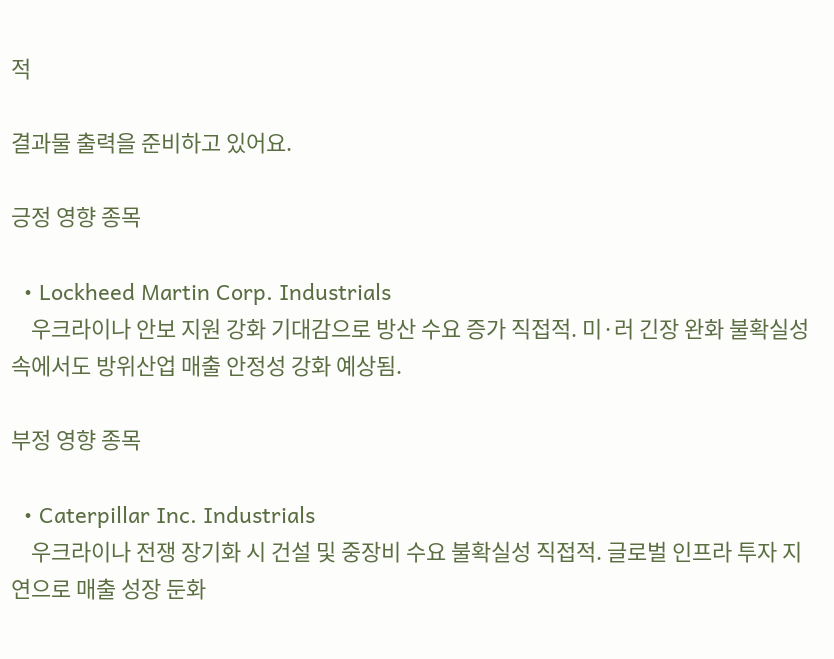적

결과물 출력을 준비하고 있어요.

긍정 영향 종목

  • Lockheed Martin Corp. Industrials
    우크라이나 안보 지원 강화 기대감으로 방산 수요 증가 직접적. 미·러 긴장 완화 불확실성 속에서도 방위산업 매출 안정성 강화 예상됨.

부정 영향 종목

  • Caterpillar Inc. Industrials
    우크라이나 전쟁 장기화 시 건설 및 중장비 수요 불확실성 직접적. 글로벌 인프라 투자 지연으로 매출 성장 둔화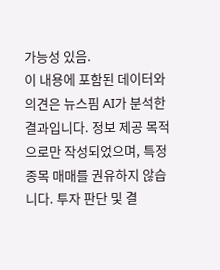가능성 있음.
이 내용에 포함된 데이터와 의견은 뉴스핌 AI가 분석한 결과입니다. 정보 제공 목적으로만 작성되었으며, 특정 종목 매매를 권유하지 않습니다. 투자 판단 및 결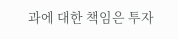과에 대한 책임은 투자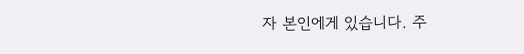자 본인에게 있습니다. 주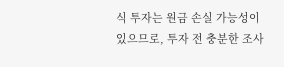식 투자는 원금 손실 가능성이 있으므로, 투자 전 충분한 조사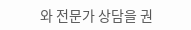와 전문가 상담을 권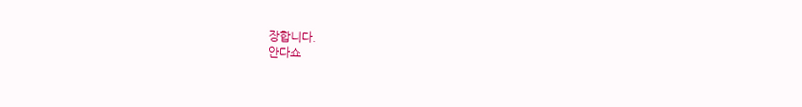장합니다.
안다쇼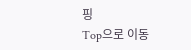핑
Top으로 이동